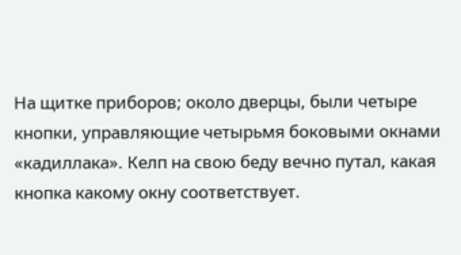На щитке приборов; около дверцы, были четыре кнопки, управляющие четырьмя боковыми окнами «кадиллака». Келп на свою беду вечно путал, какая кнопка какому окну соответствует.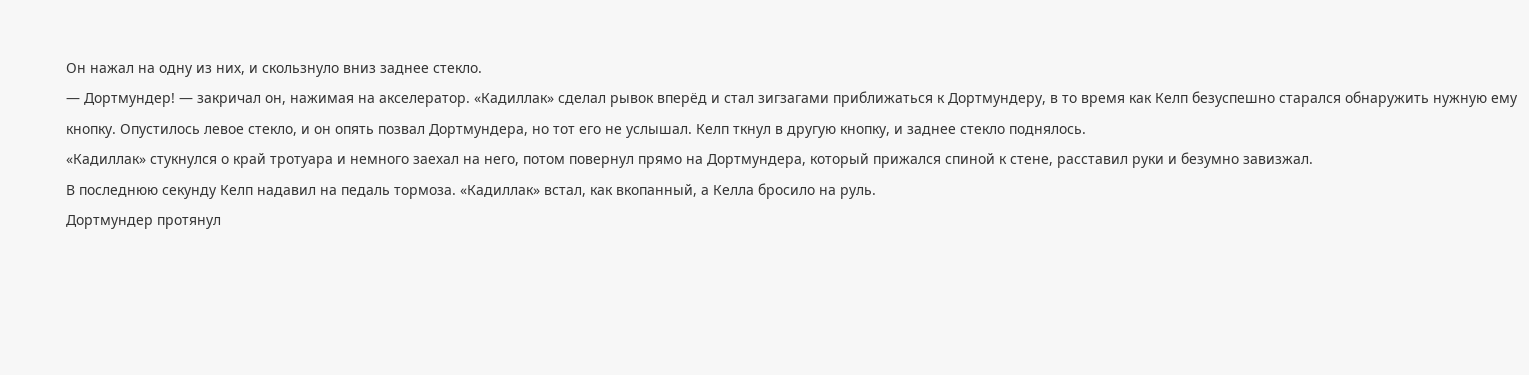Он нажал на одну из них, и скользнуло вниз заднее стекло.
— Дортмундер! — закричал он, нажимая на акселератор. «Кадиллак» сделал рывок вперёд и стал зигзагами приближаться к Дортмундеру, в то время как Келп безуспешно старался обнаружить нужную ему кнопку. Опустилось левое стекло, и он опять позвал Дортмундера, но тот его не услышал. Келп ткнул в другую кнопку, и заднее стекло поднялось.
«Кадиллак» стукнулся о край тротуара и немного заехал на него, потом повернул прямо на Дортмундера, который прижался спиной к стене, расставил руки и безумно завизжал.
В последнюю секунду Келп надавил на педаль тормоза. «Кадиллак» встал, как вкопанный, а Келла бросило на руль.
Дортмундер протянул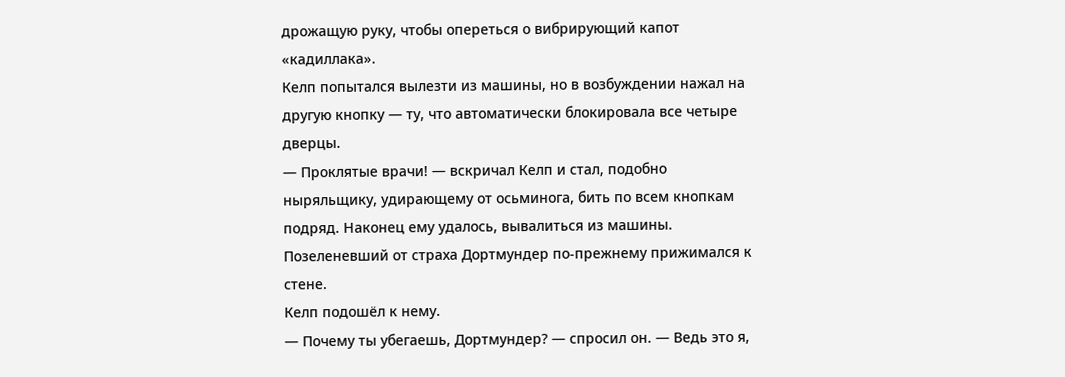дрожащую руку, чтобы опереться о вибрирующий капот «кадиллака».
Келп попытался вылезти из машины, но в возбуждении нажал на другую кнопку — ту, что автоматически блокировала все четыре дверцы.
— Проклятые врачи! — вскричал Келп и стал, подобно ныряльщику, удирающему от осьминога, бить по всем кнопкам подряд. Наконец ему удалось, вывалиться из машины.
Позеленевший от страха Дортмундер по-прежнему прижимался к стене.
Келп подошёл к нему.
— Почему ты убегаешь, Дортмундер? — спросил он. — Ведь это я,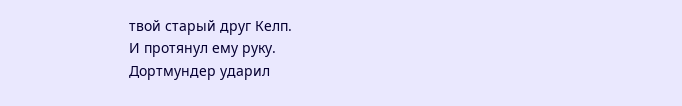твой старый друг Келп.
И протянул ему руку.
Дортмундер ударил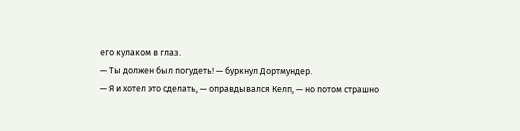его кулаком в глаз.
— Ты должен был погудеть! — буркнул Дортмундер.
— Я и хотел это сделать, — оправдывался Келп, — но потом страшно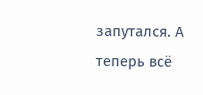запутался. А теперь всё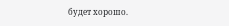будет хорошо.